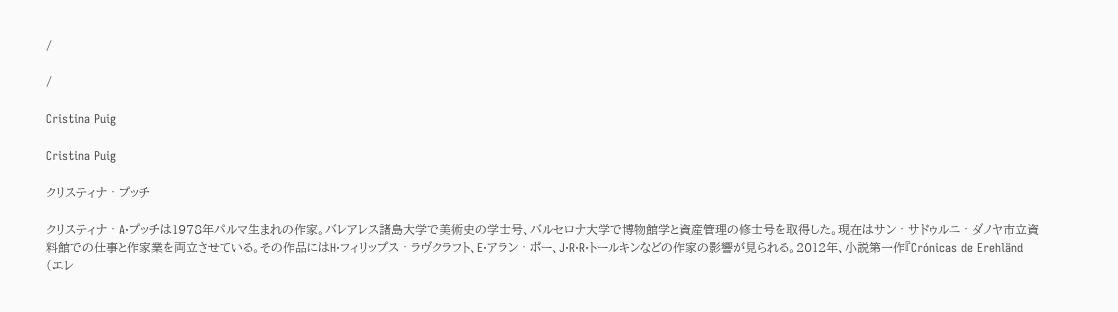/

/

Cristina Puig

Cristina Puig

クリスティナ‧プッチ

クリスティナ‧A‧プッチは1978年パルマ生まれの作家。バレアレス諸島大学で美術史の学士号、バルセロナ大学で博物館学と資産管理の修士号を取得した。現在はサン‧サドゥルニ‧ダノヤ市立資料館での仕事と作家業を両立させている。その作品にはH‧フィリップス‧ラヴクラフト、E‧アラン‧ポー、J‧R‧R‧トールキンなどの作家の影響が見られる。2012年、小説第一作『Crónicas de Erehländ (エレ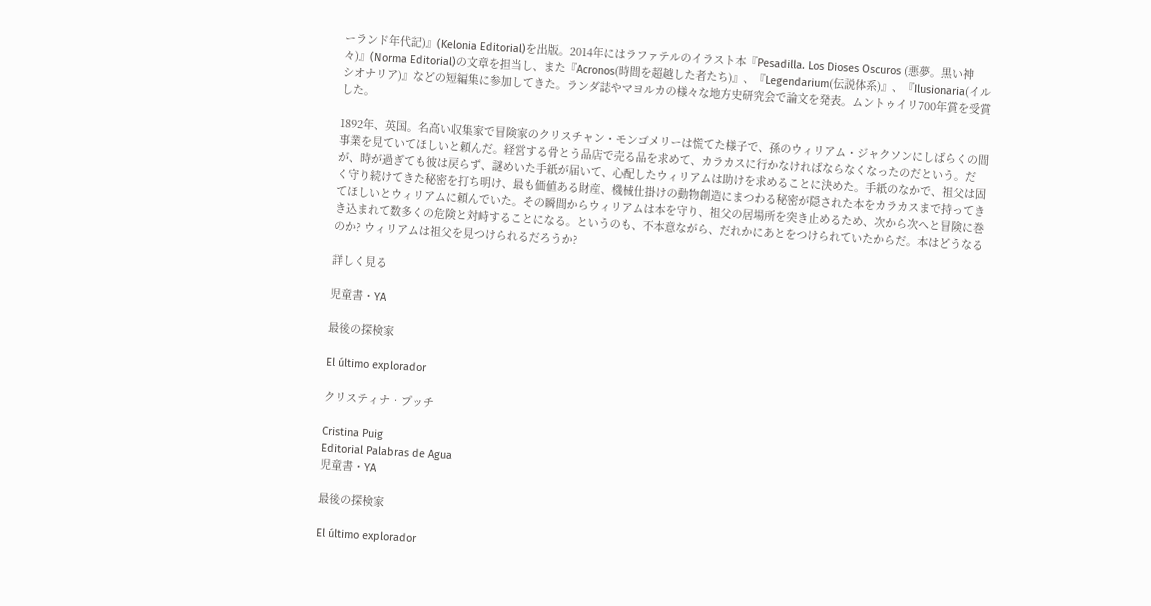ーランド年代記)』(Kelonia Editorial)を出版。2014年にはラファテルのイラスト本『Pesadilla. Los Dioses Oscuros (悪夢。黒い神々)』(Norma Editorial)の文章を担当し、また『Acronos(時間を超越した者たち)』、『Legendarium(伝説体系)』、『Ilusionaria(イルシオナリア)』などの短編集に参加してきた。ランダ誌やマヨルカの様々な地方史研究会で論文を発表。ムントゥイリ700年賞を受賞した。

1892年、英国。名高い収集家で冒険家のクリスチャン・モンゴメリーは慌てた様子で、孫のウィリアム・ジャクソンにしばらくの間事業を見ていてほしいと頼んだ。経営する骨とう品店で売る品を求めて、カラカスに行かなければならなくなったのだという。だが、時が過ぎても彼は戻らず、謎めいた手紙が届いて、心配したウィリアムは助けを求めることに決めた。手紙のなかで、祖父は固く守り続けてきた秘密を打ち明け、最も価値ある財産、機械仕掛けの動物創造にまつわる秘密が隠された本をカラカスまで持ってきてほしいとウィリアムに頼んでいた。その瞬間からウィリアムは本を守り、祖父の居場所を突き止めるため、次から次へと冒険に巻き込まれて数多くの危険と対峙することになる。というのも、不本意ながら、だれかにあとをつけられていたからだ。本はどうなるのか? ウィリアムは祖父を見つけられるだろうか?

詳しく見る

児童書・YA

最後の探検家

El último explorador

クリスティナ‧プッチ

Cristina Puig
Editorial Palabras de Agua
児童書・YA

最後の探検家

El último explorador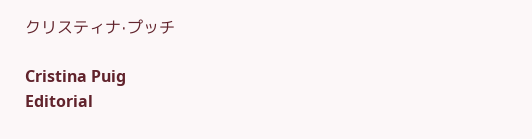クリスティナ‧プッチ

Cristina Puig
Editorial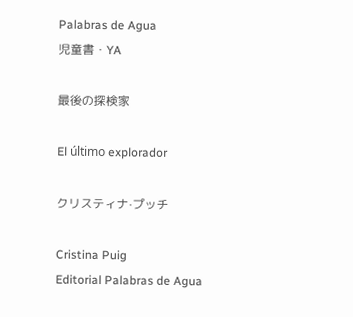Palabras de Agua
児童書・YA

最後の探検家

El último explorador

クリスティナ‧プッチ

Cristina Puig
Editorial Palabras de Agua